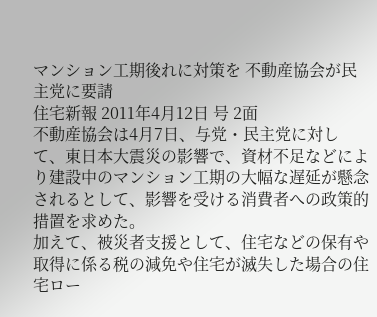マンション工期後れに対策を 不動産協会が民主党に要請
住宅新報 2011年4月12日 号 2面
不動産協会は4月7日、与党・民主党に対して、東日本大震災の影響で、資材不足などにより建設中のマンション工期の大幅な遅延が懸念されるとして、影響を受ける消費者への政策的措置を求めた。
加えて、被災者支援として、住宅などの保有や取得に係る税の減免や住宅が滅失した場合の住宅ロー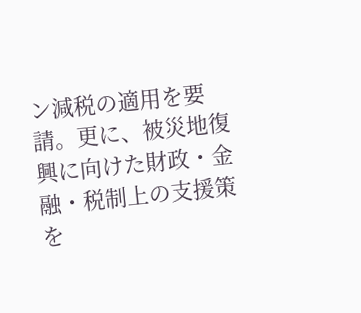ン減税の適用を要請。更に、被災地復興に向けた財政・金融・税制上の支援策を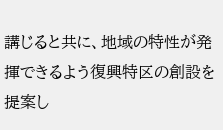講じると共に、地域の特性が発揮できるよう復興特区の創設を提案し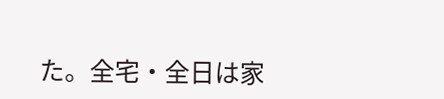た。全宅・全日は家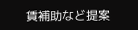賃補助など提案